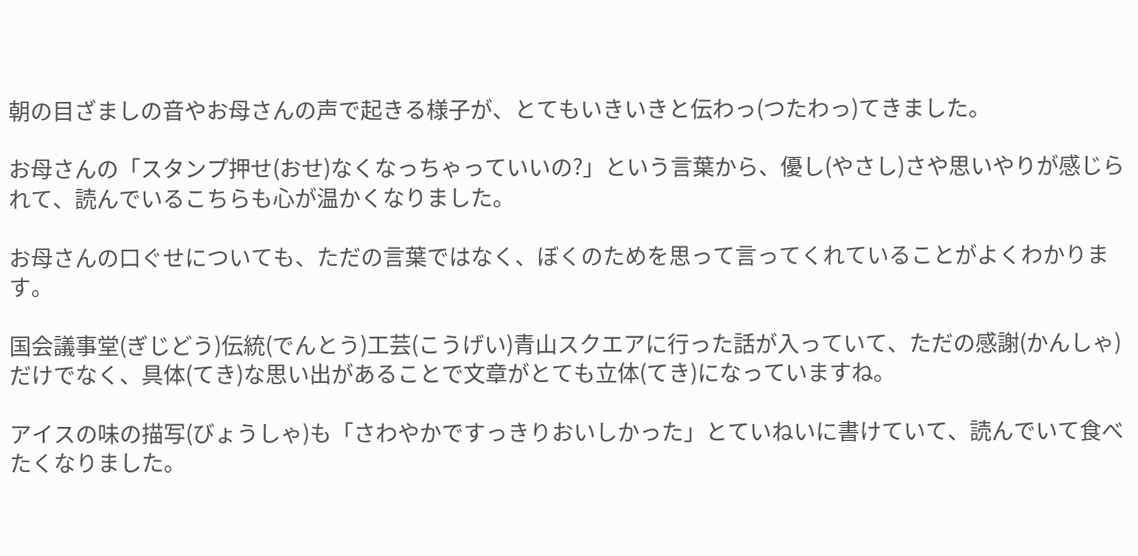朝の目ざましの音やお母さんの声で起きる様子が、とてもいきいきと伝わっ(つたわっ)てきました。

お母さんの「スタンプ押せ(おせ)なくなっちゃっていいの?」という言葉から、優し(やさし)さや思いやりが感じられて、読んでいるこちらも心が温かくなりました。

お母さんの口ぐせについても、ただの言葉ではなく、ぼくのためを思って言ってくれていることがよくわかります。

国会議事堂(ぎじどう)伝統(でんとう)工芸(こうげい)青山スクエアに行った話が入っていて、ただの感謝(かんしゃ)だけでなく、具体(てき)な思い出があることで文章がとても立体(てき)になっていますね。

アイスの味の描写(びょうしゃ)も「さわやかですっきりおいしかった」とていねいに書けていて、読んでいて食べたくなりました。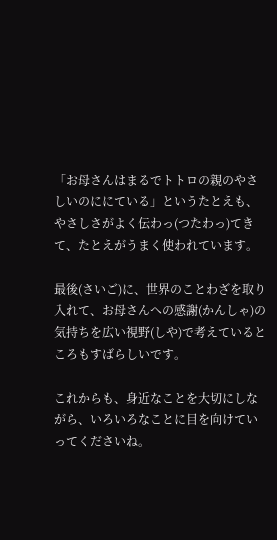「お母さんはまるでトトロの親のやさしいのににている」というたとえも、やさしさがよく伝わっ(つたわっ)てきて、たとえがうまく使われています。

最後(さいご)に、世界のことわざを取り入れて、お母さんへの感謝(かんしゃ)の気持ちを広い視野(しや)で考えているところもすばらしいです。

これからも、身近なことを大切にしながら、いろいろなことに目を向けていってくださいね。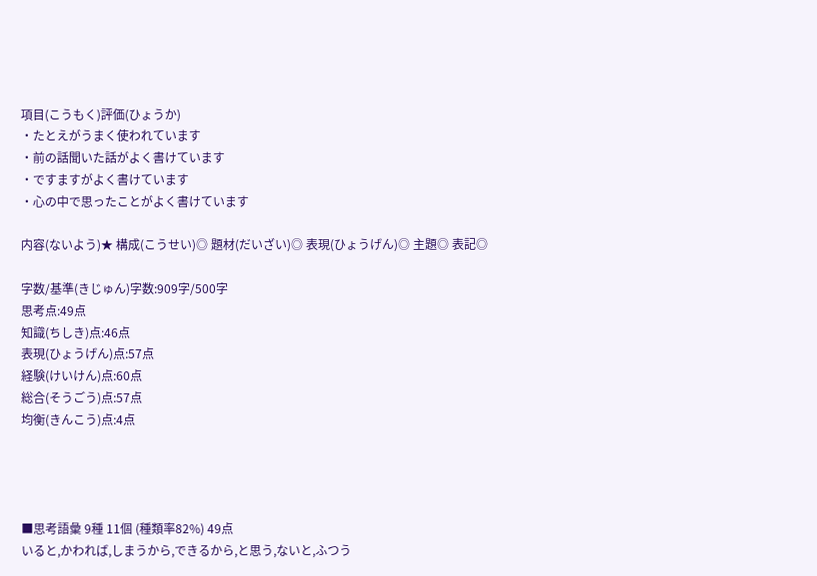項目(こうもく)評価(ひょうか)
・たとえがうまく使われています
・前の話聞いた話がよく書けています
・ですますがよく書けています
・心の中で思ったことがよく書けています

内容(ないよう)★ 構成(こうせい)◎ 題材(だいざい)◎ 表現(ひょうげん)◎ 主題◎ 表記◎

字数/基準(きじゅん)字数:909字/500字
思考点:49点
知識(ちしき)点:46点
表現(ひょうげん)点:57点
経験(けいけん)点:60点
総合(そうごう)点:57点
均衡(きんこう)点:4点




■思考語彙 9種 11個 (種類率82%) 49点
いると,かわれば,しまうから,できるから,と思う,ないと,ふつう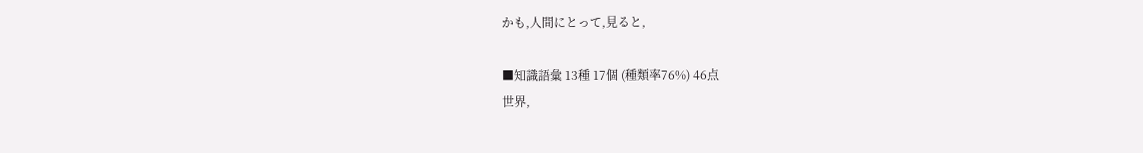かも,人間にとって,見ると,

■知識語彙 13種 17個 (種類率76%) 46点
世界,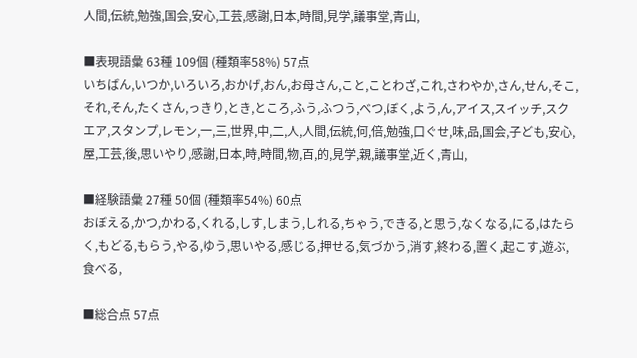人間,伝統,勉強,国会,安心,工芸,感謝,日本,時間,見学,議事堂,青山,

■表現語彙 63種 109個 (種類率58%) 57点
いちばん,いつか,いろいろ,おかげ,おん,お母さん,こと,ことわざ,これ,さわやか,さん,せん,そこ,それ,そん,たくさん,っきり,とき,ところ,ふう,ふつう,べつ,ぼく,よう,ん,アイス,スイッチ,スクエア,スタンプ,レモン,一,三,世界,中,二,人,人間,伝統,何,倍,勉強,口ぐせ,味,品,国会,子ども,安心,屋,工芸,後,思いやり,感謝,日本,時,時間,物,百,的,見学,親,議事堂,近く,青山,

■経験語彙 27種 50個 (種類率54%) 60点
おぼえる,かつ,かわる,くれる,しす,しまう,しれる,ちゃう,できる,と思う,なくなる,にる,はたらく,もどる,もらう,やる,ゆう,思いやる,感じる,押せる,気づかう,消す,終わる,置く,起こす,遊ぶ,食べる,

■総合点 57点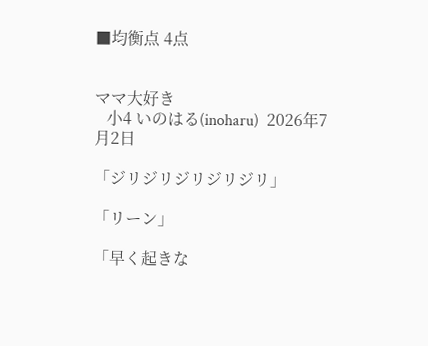■均衡点 4点


ママ大好き
   小4 いのはる(inoharu)  2026年7月2日

「ジリジリジリジリジリ」

「リーン」

「早く起きな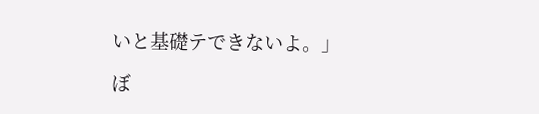いと基礎テできないよ。」

ぼ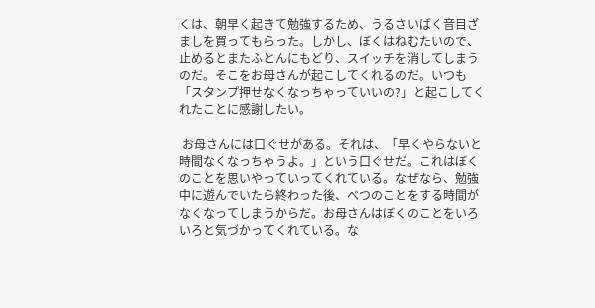くは、朝早く起きて勉強するため、うるさいばく音目ざましを買ってもらった。しかし、ぼくはねむたいので、止めるとまたふとんにもどり、スイッチを消してしまうのだ。そこをお母さんが起こしてくれるのだ。いつも「スタンプ押せなくなっちゃっていいの?」と起こしてくれたことに感謝したい。

 お母さんには口ぐせがある。それは、「早くやらないと時間なくなっちゃうよ。」という口ぐせだ。これはぼくのことを思いやっていってくれている。なぜなら、勉強中に遊んでいたら終わった後、べつのことをする時間がなくなってしまうからだ。お母さんはぼくのことをいろいろと気づかってくれている。な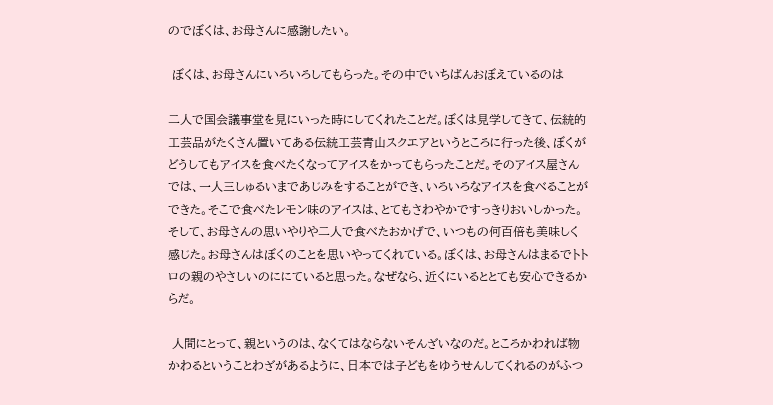のでぼくは、お母さんに感謝したい。

 ぼくは、お母さんにいろいろしてもらった。その中でいちばんおぼえているのは

二人で国会議事堂を見にいった時にしてくれたことだ。ぼくは見学してきて、伝統的工芸品がたくさん置いてある伝統工芸青山スクエアというところに行った後、ぼくがどうしてもアイスを食べたくなってアイスをかってもらったことだ。そのアイス屋さんでは、一人三しゅるいまであじみをすることができ、いろいろなアイスを食べることができた。そこで食べたレモン味のアイスは、とてもさわやかですっきりおいしかった。そして、お母さんの思いやりや二人で食べたおかげで、いつもの何百倍も美味しく感じた。お母さんはぼくのことを思いやってくれている。ぼくは、お母さんはまるでトトロの親のやさしいのににていると思った。なぜなら、近くにいるととても安心できるからだ。

 人間にとって、親というのは、なくてはならないそんざいなのだ。ところかわれば物かわるということわざがあるように、日本では子どもをゆうせんしてくれるのがふつ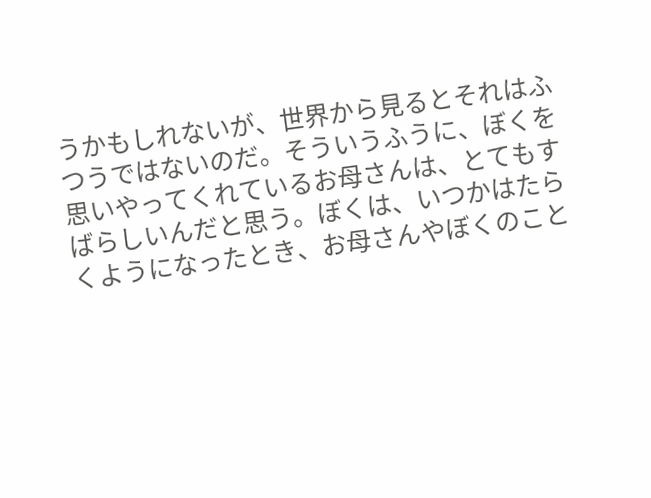うかもしれないが、世界から見るとそれはふつうではないのだ。そういうふうに、ぼくを思いやってくれているお母さんは、とてもすばらしいんだと思う。ぼくは、いつかはたらくようになったとき、お母さんやぼくのこと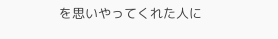を思いやってくれた人に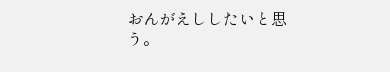おんがえししたいと思う。